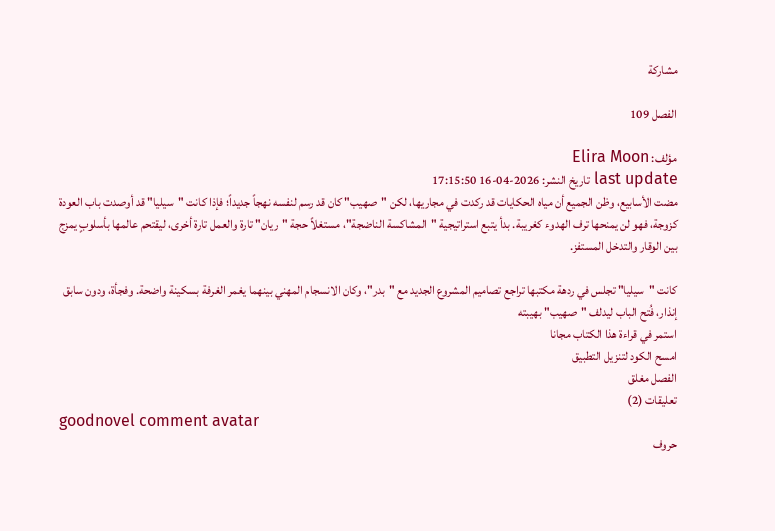مشاركة

الفصل 109

مؤلف: Elira Moon
last update تاريخ النشر: 2026-04-16 17:15:50
مضت الأسابيع، وظن الجميع أن مياه الحكايات قد ركدت في مجاريها، لكن "صهيب" كان قد رسم لنفسه نهجاً جديداً؛ فإذا كانت "سيليا" قد أوصدت باب العودة كزوجة، فهو لن يمنحها ترف الهدوء كغريبة. بدأ يتبع استراتيجية "المشاكسة الناضجة"، مستغلاً حجة "ريان" تارة والعمل تارة أخرى، ليقتحم عالمها بأسلوبٍ يمزج بين الوقار والتدخل المستفز.

كانت "سيليا" تجلس في ردهة مكتبها تراجع تصاميم المشروع الجديد مع "بدر"، وكان الانسجام المهني بينهما يغمر الغرفة بسكينة واضحة. وفجأة، ودون سابق إنذار، فُتح الباب ليدلف "صهيب" بهيبته
استمر في قراءة هذا الكتاب مجانا
امسح الكود لتنزيل التطبيق
الفصل مغلق
تعليقات (2)
goodnovel comment avatar
حروف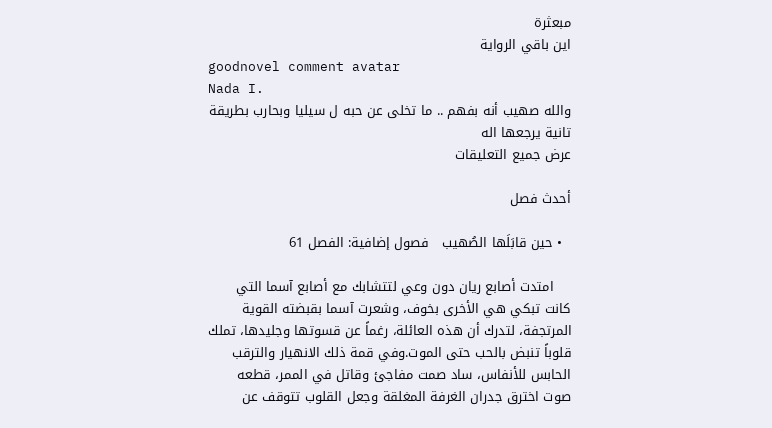مبعثرة
اين باقي الرواية
goodnovel comment avatar
Nada I.
والله صهيب أنه بفهم .. ما تخلى عن حبه ل سيليا وبحارب بطريقة تانية يرجعها اله
عرض جميع التعليقات

أحدث فصل

  • حين قابَلَها الصُهيب   فصول إضافية: الفصل 61

    امتدت أصابع ريان دون وعي لتتشابك مع أصابع آسما التي كانت تبكي هي الأخرى بخوف، وشعرت آسما بقبضته القوية المرتجفة، لتدرك أن هذه العائلة، رغماً عن قسوتها وجليدها، تملك قلوباً تنبض بالحب حتى الموت.وفي قمة ذلك الانهيار والترقب الحابس للأنفاس، ساد صمت مفاجئ وقاتل في الممر، قطعه صوت اخترق جدران الغرفة المغلقة وجعل القلوب تتوقف عن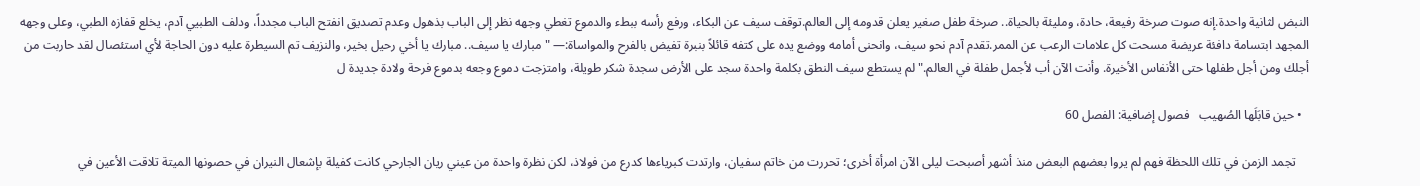النبض لثانية واحدة.إنه صوت صرخة رفيعة، حادة، ومليئة بالحياة.. صرخة طفل صغير يعلن قدومه إلى العالم.توقف سيف عن البكاء، ورفع رأسه ببطء والدموع تغطي وجهه نظر إلى الباب بذهول وعدم تصديق انفتح الباب مجدداً، ودلف الطبيي آدم، يخلع قفازه الطبي، وعلى وجهه المجهد ابتسامة دافئة عريضة مسحت كل علامات الرعب عن الممر.تقدم آدم نحو سيف، وانحنى أمامه ووضع يده على كتفه قائلاً بنبرة تفيض بالفرح والمواساة:— "مبارك يا سيف.. مبارك يا أخي رحيل بخير، والنزيف تم السيطرة عليه دون الحاجة لأي استئصال لقد حاربت من أجلك ومن أجل طفلها حتى الأنفاس الأخيرة. وأنت الآن أب لأجمل طفلة في العالم."لم يستطع سيف النطق بكلمة واحدة سجد على الأرض سجدة شكر طويلة، وامتزجت دموع وجعه بدموع فرحة ولادة جديدة ل

  • حين قابَلَها الصُهيب   فصول إضافية: الفصل 60

    تجمد الزمن في تلك اللحظة فهم لم يروا بعضهم البعض منذ أشهر أصبحت ليلى الآن امرأة أخرى؛ تحررت من خاتم سفيان، وارتدت كبرياءها كدرع من فولاذ، لكن نظرة واحدة من عيني ريان الجارحي كانت كفيلة بإشعال النيران في حصونها الميتة تلاقت الأعين في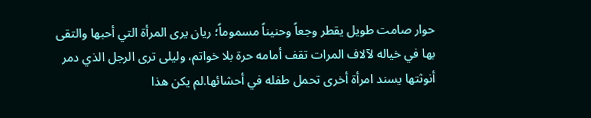حوار صامت طويل يقطر وجعاً وحنيناً مسموماً؛ ريان يرى المرأة التي أحبها والتقى بها في خياله لآلاف المرات تقف أمامه حرة بلا خواتم، وليلى ترى الرجل الذي دمر أنوثتها يسند امرأة أخرى تحمل طفله في أحشائها.لم يكن هذا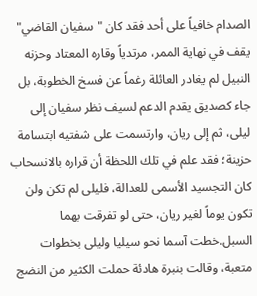الصدام خافياً على أحد فقد كان "سفيان القاضي" يقف في نهاية الممر، مرتدياً وقاره المعتاد وحزنه النبيل لم يغادر العائلة رغماً عن فسخ الخطوبة، بل جاء كصديق يقدم الدعم لسيف نظر سفيان إلى ليلى، ثم إلى ريان، وارتسمت على شفتيه ابتسامة حزينة؛ فقد علم في تلك اللحظة أن قراره بالانسحاب كان التجسيد الأسمى للعدالة، فليلى لم تكن ولن تكون يوماً لغير ريان، حتى لو تفرقت بهما السبل.خطت آسما نحو سيليا وليلى بخطوات متعبة، وقالت بنبرة هادئة حملت الكثير من النضج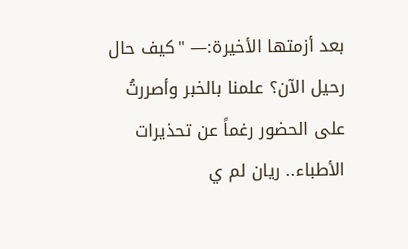بعد أزمتها الأخيرة:— "كيف حال رحيل الآن؟ علمنا بالخبر وأصررتُ على الحضور رغماً عن تحذيرات الأطباء.. ريان لم ي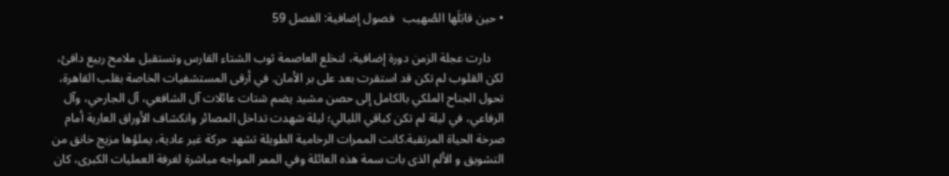• حين قابَلَها الصُهيب   فصول إضافية: الفصل 59

    دارت عجلة الزمن دورة إضافية، لتخلع العاصمة ثوب الشتاء القارس وتستقبل ملامح ربيع دافئ، لكن القلوب لم تكن قد استقرت بعد على بر الأمان. في أرقى المستشفيات الخاصة بقلب القاهرة، تحول الجناح الملكي بالكامل إلى حصن مشيد يضم شتات عائلات آل الشافعي، آل الجارحي، وآل الرفاعي، في ليلة لم تكن كباقي الليالي؛ ليلة شهدت تداخل المصائر وانكشاف الأوراق العارية أمام صرخة الحياة المرتقبة.كانت الممرات الرخامية الطويلة تشهد حركة غير عادية، يملؤها مزيج خانق من التشويق و الألم الذى بات سمة هذه العائلة وفي الممر المواجه مباشرة لغرفة العمليات الكبرى، كان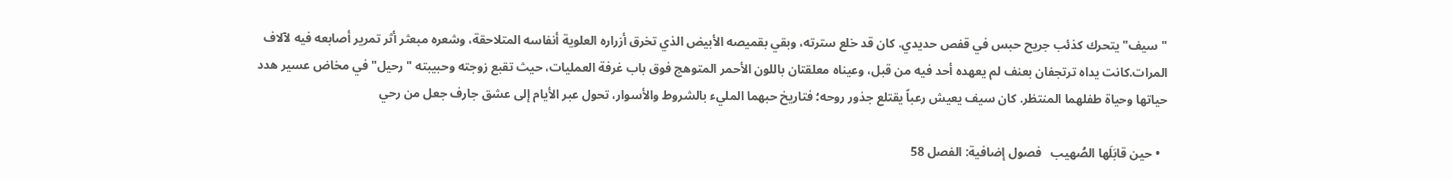"سيف" يتحرك كذئب جريح حبس في قفص حديدي. كان قد خلع سترته، وبقي بقميصه الأبيض الذي تخرق أزراره العلوية أنفاسه المتلاحقة، وشعره مبعثر أثر تمرير أصابعه فيه لآلاف المرات.كانت يداه ترتجفان بعنف لم يعهده أحد فيه من قبل، وعيناه معلقتان باللون الأحمر المتوهج فوق باب غرفة العمليات، حيث تقبع زوجته وحبيبته "رحيل" في مخاض عسير هدد حياتها وحياة طفلهما المنتظر. كان سيف يعيش رعباً يقتلع جذور روحه؛ فتاريخ حبهما المليء بالشروط والأسوار، تحول عبر الأيام إلى عشق جارف جعل من رحي

  • حين قابَلَها الصُهيب   فصول إضافية: الفصل 58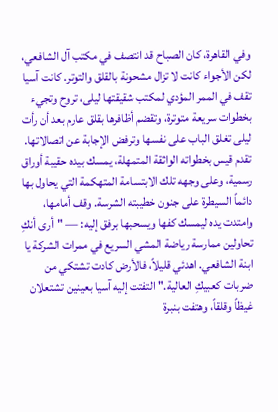وفي القاهرة، كان الصباح قد انتصف في مكتب آل الشافعي، لكن الأجواء كانت لا تزال مشحونة بالقلق والتوتر. كانت آسيا تقف في الممر المؤدي لمكتب شقيقتها ليلى، تروح وتجيء بخطوات سريعة متوترة، وتقضم أظافرها بقلق عارم بعد أن رأت ليلى تغلق الباب على نفسها وترفض الإجابة عن اتصالاتها. تقدم قيس بخطواته الواثقة المتمهلة، يمسك بيده حقيبة أوراق رسمية، وعلى وجهه تلك الابتسامة المتهكمة التي يحاول بها دائماً السيطرة على جنون خطيبته الشرسة. وقف أمامها، وامتدت يده ليمسك كفها ويسحبها برفق إليه: — "أرى أنكِ تحاولين ممارسة رياضة المشي السريع في ممرات الشركة يا ابنة الشافعي. اهدئي قليلاً، فالأرض كادت تشتكي من ضربات كعبيكِ العالية." التفتت إليه آسيا بعينين تشتعلان غيظاً وقلقاً، وهتفت بنبرة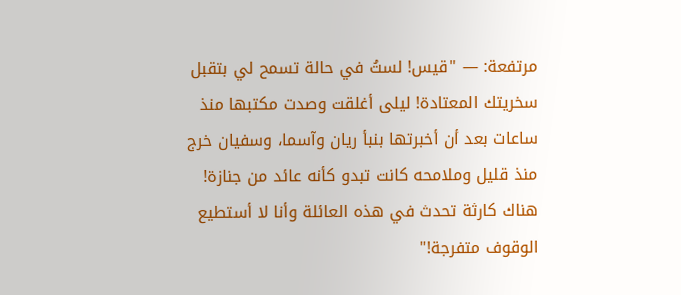مرتفعة: — "قيس! لستُ في حالة تسمح لي بتقبل سخريتك المعتادة! ليلى أغلقت وصدت مكتبها منذ ساعات بعد أن أخبرتها بنبأ ريان وآسما، وسفيان خرج منذ قليل وملامحه كانت تبدو كأنه عائد من جنازة! هناك كارثة تحدث في هذه العائلة وأنا لا أستطيع الوقوف متفرجة!"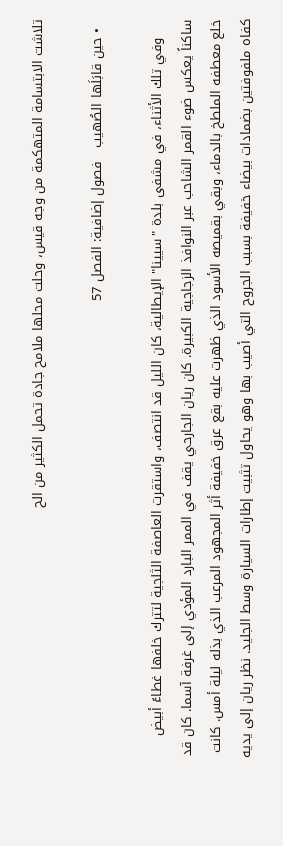تلاشت الابتسامة المتهكمة من وجه قيس، وحلت محلها ملامح جادة تحمل الكثير من الح

  • حين قابَلَها الصُهيب   فصول إضافية: الفصل 57

    وفي تلك الأثناء، في مشفى بلدة "سيينا" الإيطالية، كان الليل قد انتصف، واستقرت العاصفة الثلجية لتترك خلفها غطاءً أبيض ساكناً يعكس ضوء القمر الشاحب عبر النوافذ الزجاجية الكبيرة. كان ريان الجارحي يقف في الممر البارد المؤدي إلى غرفة آسما. كان قد خلع معطفه الملطخ بالدماء، وبقي بقميصه الأسود الذي ظهرت عليه بقع عرق خفيفة أثر المجهود المرعب الذي بذله ليلة أمس. كانت كفاه ملفوفتين بضمادات بيضاء خفيفة بسبب الجروح التي أصيب بها وهو يحاول تثبيت إطارات السيارة وسط الجليد. نظر ريان إلى يديه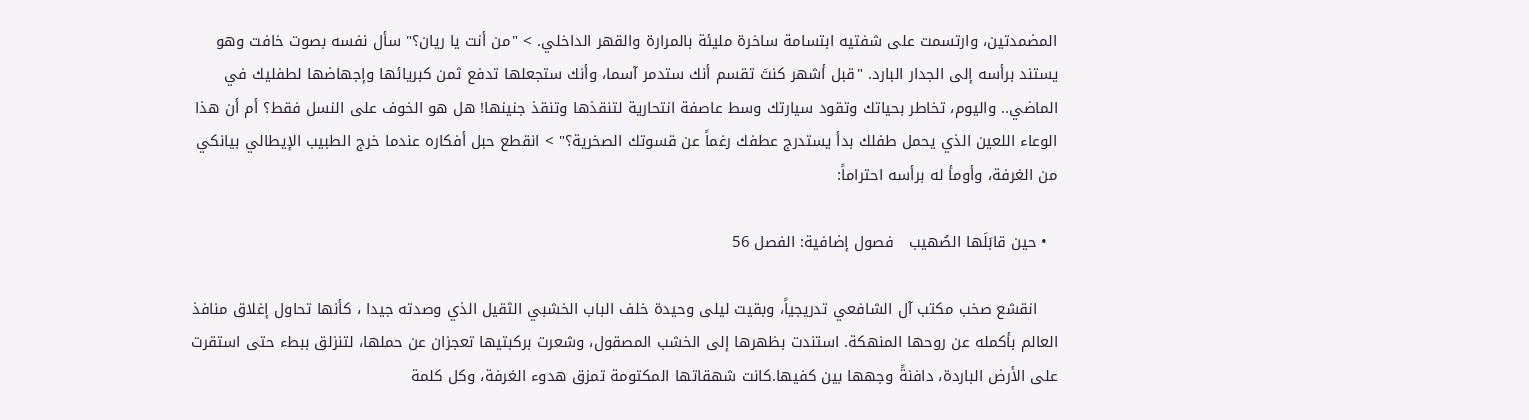المضمدتين، وارتسمت على شفتيه ابتسامة ساخرة مليئة بالمرارة والقهر الداخلي. > "من أنت يا ريان؟" سأل نفسه بصوت خافت وهو يستند برأسه إلى الجدار البارد. "قبل أشهر كنتَ تقسم أنك ستدمر آسما، وأنك ستجعلها تدفع ثمن كبريائها وإجهاضها لطفليك في الماضي.. واليوم، تخاطر بحياتك وتقود سيارتك وسط عاصفة انتحارية لتنقذها وتنقذ جنينها! هل هو الخوف على النسل فقط؟ أم أن هذا الوعاء اللعين الذي يحمل طفلك بدأ يستدرج عطفك رغماً عن قسوتك الصخرية؟" > انقطع حبل أفكاره عندما خرج الطبيب الإيطالي بيانكي من الغرفة، وأومأ له برأسه احتراماً:

  • حين قابَلَها الصُهيب   فصول إضافية: الفصل 56

    انقشع صخب مكتب آل الشافعي تدريجياً، وبقيت ليلى وحيدة خلف الباب الخشبي الثقيل الذي وصدته جيدا ، كأنها تحاول إغلاق منافذ العالم بأكمله عن روحها المنهكة. استندت بظهرها إلى الخشب المصقول، وشعرت بركبتيها تعجزان عن حملها، لتنزلق ببطء حتى استقرت على الأرض الباردة، دافنةً وجهها بين كفيها.كانت شهقاتها المكتومة تمزق هدوء الغرفة، وكل كلمة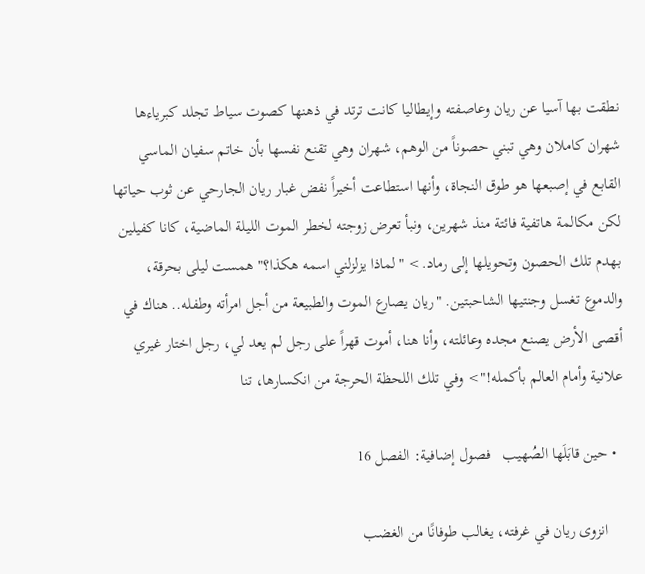نطقت بها آسيا عن ريان وعاصفته وإيطاليا كانت ترتد في ذهنها كصوت سياط تجلد كبرياءها شهران كاملان وهي تبني حصوناً من الوهم، شهران وهي تقنع نفسها بأن خاتم سفيان الماسي القابع في إصبعها هو طوق النجاة، وأنها استطاعت أخيراً نفض غبار ريان الجارحي عن ثوب حياتها لكن مكالمة هاتفية فائتة منذ شهرين، ونبأ تعرض زوجته لخطر الموت الليلة الماضية، كانا كفيلين بهدم تلك الحصون وتحويلها إلى رماد.> "لماذا يزلزلني اسمه هكذا؟" همست ليلى بحرقة، والدموع تغسل وجنتيها الشاحبتين. "ريان يصارع الموت والطبيعة من أجل امرأته وطفله.. هناك في أقصى الأرض يصنع مجده وعائلته، وأنا هنا، أموت قهراً على رجل لم يعد لي، رجل اختار غيري علانية وأمام العالم بأكمله!"> وفي تلك اللحظة الحرجة من انكسارها، تنا

  • حين قابَلَها الصُهيب   فصول إضافية: الفصل 16

    انزوى ريان في غرفته، يغالب طوفانًا من الغضب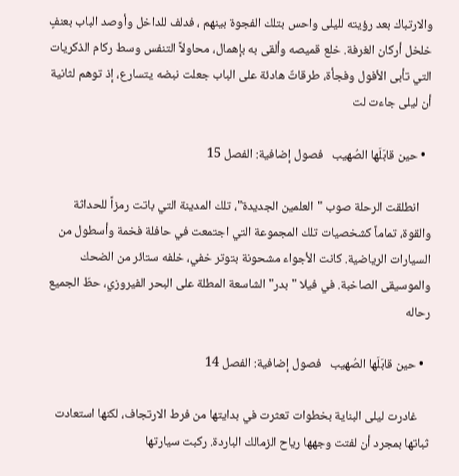والارتباك بعد رؤيته لليلى واحس بتلك الفجوة بينهم ، فدلف للداخل وأوصد الباب بعنفٍ خلخل أركان الغرفة. خلع قميصه وألقى به بإهمال، محاولاً التنفس وسط ركام الذكريات التي تأبى الأفول وفجأة، طرقاتٌ هادئة على الباب جعلت نبضه يتسارع، إذ توهم لثانية أن ليلى جاءت لت

  • حين قابَلَها الصُهيب   فصول إضافية: الفصل 15

    انطلقت الرحلة صوب "العلمين الجديدة"، تلك المدينة التي باتت رمزاً للحداثة والقوة، تماماً كشخصيات تلك المجموعة التي اجتمعت في حافلة فخمة وأسطول من السيارات الرياضية. كانت الأجواء مشحونة بتوتر خفي، خلفه ستائر من الضحك والموسيقى الصاخبة. في فيلا "بدر" الشاسعة المطلة على البحر الفيروزي، حطّ الجميع رحاله

  • حين قابَلَها الصُهيب   فصول إضافية: الفصل 14

    غادرت ليلى البناية بخطوات تعثرت في بدايتها من فرط الارتجاف، لكنها استعادت ثباتها بمجرد أن لفتت وجهها رياح الزمالك الباردة. ركبت سيارتها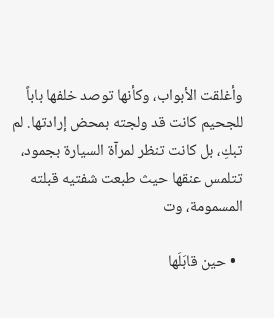وأغلقت الأبواب، وكأنها توصد خلفها باباً للجحيم كانت قد ولجته بمحض إرادتها. لم تبكِ، بل كانت تنظر لمرآة السيارة بجمود، تتلمس عنقها حيث طبعت شفتيه قبلته المسمومة، وت

  • حين قابَلَها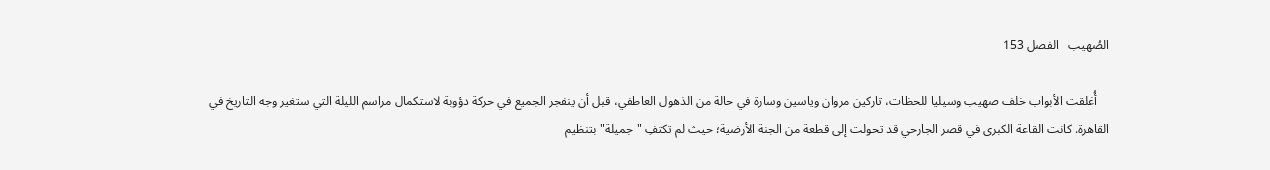الصُهيب   الفصل 153

    أُغلقت الأبواب خلف صهيب وسيليا للحظات، تاركين مروان وياسين وسارة في حالة من الذهول العاطفي، قبل أن ينفجر الجميع في حركة دؤوبة لاستكمال مراسم الليلة التي ستغير وجه التاريخ في القاهرة. كانت القاعة الكبرى في قصر الجارحي قد تحولت إلى قطعة من الجنة الأرضية؛ حيث لم تكتفِ "جميلة" بتنظيم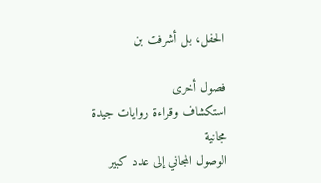الحفل، بل أشرفت بن

فصول أخرى
استكشاف وقراءة روايات جيدة مجانية
الوصول المجاني إلى عدد كبير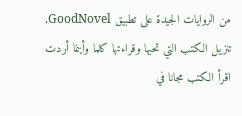من الروايات الجيدة على تطبيق GoodNovel. تنزيل الكتب التي تحبها وقراءتها كلما وأينما أردت
اقرأ الكتب مجانا في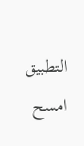التطبيق
امسح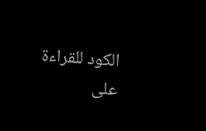الكود للقراءة على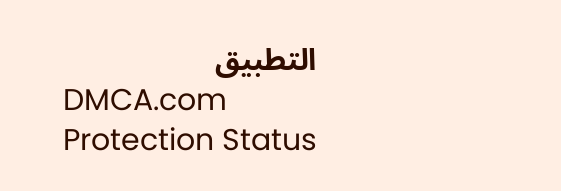التطبيق
DMCA.com Protection Status